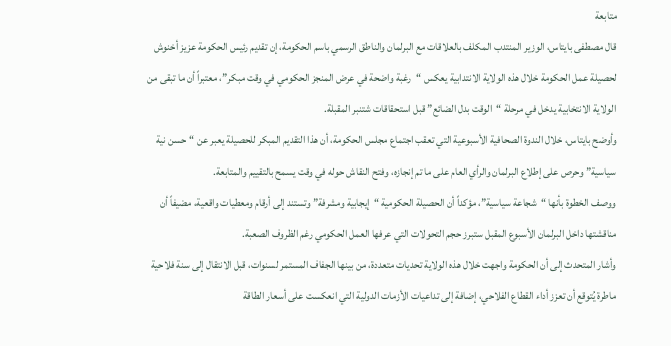متابعة
قال مصطفى بايتاس، الوزير المنتدب المكلف بالعلاقات مع البرلمان والناطق الرسمي باسم الحكومة، إن تقديم رئيس الحكومة عزيز أخنوش لحصيلة عمل الحكومة خلال هذه الولاية الانتدابية يعكس “رغبة واضحة في عرض المنجز الحكومي في وقت مبكر”، معتبراً أن ما تبقى من الولاية الانتخابية يدخل في مرحلة “الوقت بدل الضائع” قبل استحقاقات شتنبر المقبلة.
وأوضح بايتاس، خلال الندوة الصحافية الأسبوعية التي تعقب اجتماع مجلس الحكومة، أن هذا التقديم المبكر للحصيلة يعبر عن “حسن نية سياسية” وحرص على إطلاع البرلمان والرأي العام على ما تم إنجازه، وفتح النقاش حوله في وقت يسمح بالتقييم والمتابعة.
ووصف الخطوة بأنها “شجاعة سياسية”، مؤكداً أن الحصيلة الحكومية “إيجابية ومشرفة” وتستند إلى أرقام ومعطيات واقعية، مضيفاً أن مناقشتها داخل البرلمان الأسبوع المقبل ستبرز حجم التحولات التي عرفها العمل الحكومي رغم الظروف الصعبة.
وأشار المتحدث إلى أن الحكومة واجهت خلال هذه الولاية تحديات متعددة، من بينها الجفاف المستمر لسنوات، قبل الانتقال إلى سنة فلاحية ماطرة يُتوقع أن تعزز أداء القطاع الفلاحي، إضافة إلى تداعيات الأزمات الدولية التي انعكست على أسعار الطاقة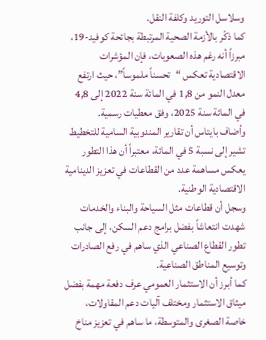وسلاسل التوريد وكلفة النقل.
كما ذكّر بالأزمة الصحية المرتبطة بجائحة كوفيد-19، مبرزاً أنه رغم هذه الصعوبات، فإن المؤشرات الاقتصادية تعكس “تحسناً ملموساً”، حيث ارتفع معدل النمو من 1,8 في المائة سنة 2022 إلى 4,8 في المائة سنة 2025، وفق معطيات رسمية.
وأضاف بايتاس أن تقارير المندوبية السامية للتخطيط تشير إلى نسبة 5 في المائة، معتبراً أن هذا التطور يعكس مساهمة عدد من القطاعات في تعزيز الدينامية الاقتصادية الوطنية.
وسجل أن قطاعات مثل السياحة والبناء والخدمات شهدت انتعاشاً بفضل برامج دعم السكن، إلى جانب تطور القطاع الصناعي الذي ساهم في رفع الصادرات وتوسيع المناطق الصناعية.
كما أبرز أن الاستثمار العمومي عرف دفعة مهمة بفضل ميثاق الاستثمار ومختلف آليات دعم المقاولات، خاصة الصغرى والمتوسطة، ما ساهم في تعزيز مناخ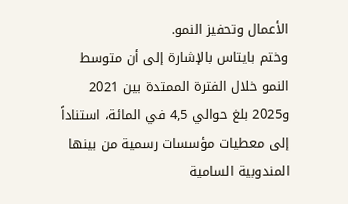الأعمال وتحفيز النمو.
وختم بايتاس بالإشارة إلى أن متوسط النمو خلال الفترة الممتدة بين 2021 و2025 بلغ حوالي 4,5 في المائة، استناداً إلى معطيات مؤسسات رسمية من بينها المندوبية السامية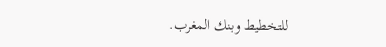للتخطيط وبنك المغرب.